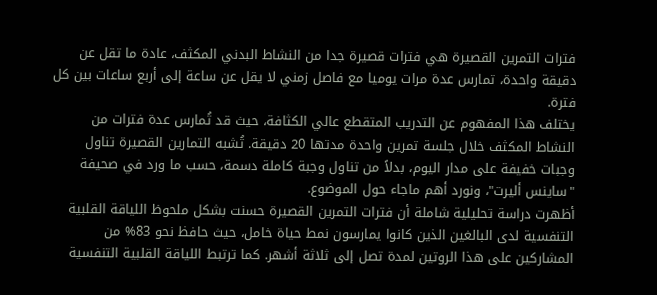فترات التمرين القصيرة هي فترات قصيرة جدا من النشاط البدني المكثف، عادة ما تقل عن دقيقة واحدة، تمارس عدة مرات يوميا مع فاصل زمني لا يقل عن ساعة إلى أربع ساعات بين كل فترة.
يختلف هذا المفهوم عن التدريب المتقطع عالي الكثافة، حيث قد تُمارس عدة فترات من النشاط المكثف خلال جلسة تمرين واحدة مدتها 20 دقيقة. تُشبه التمارين القصيرة تناول وجبات خفيفة على مدار اليوم، بدلاً من تناول وجبة كاملة دسمة، حسب ما ورد في صحيفة "ساينس أليرت"، ونورد أهم ماجاء حول الموضوع.
أظهرت دراسة تحليلية شاملة أن فترات التمرين القصيرة حسنت بشكل ملحوظ اللياقة القلبية التنفسية لدى البالغين الذين كانوا يمارسون نمط حياة خامل، حيث حافظ نحو 83% من المشاركين على هذا الروتين لمدة تصل إلى ثلاثة أشهر. كما ترتبط اللياقة القلبية التنفسية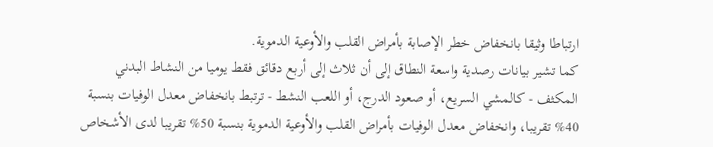ارتباطا وثيقا بانخفاض خطر الإصابة بأمراض القلب والأوعية الدموية.
كما تشير بيانات رصدية واسعة النطاق إلى أن ثلاث إلى أربع دقائق فقط يوميا من النشاط البدني المكثف - كالمشي السريع، أو صعود الدرج، أو اللعب النشط - ترتبط بانخفاض معدل الوفيات بنسبة 40% تقريبا، وانخفاض معدل الوفيات بأمراض القلب والأوعية الدموية بنسبة 50% تقريبا لدى الأشخاص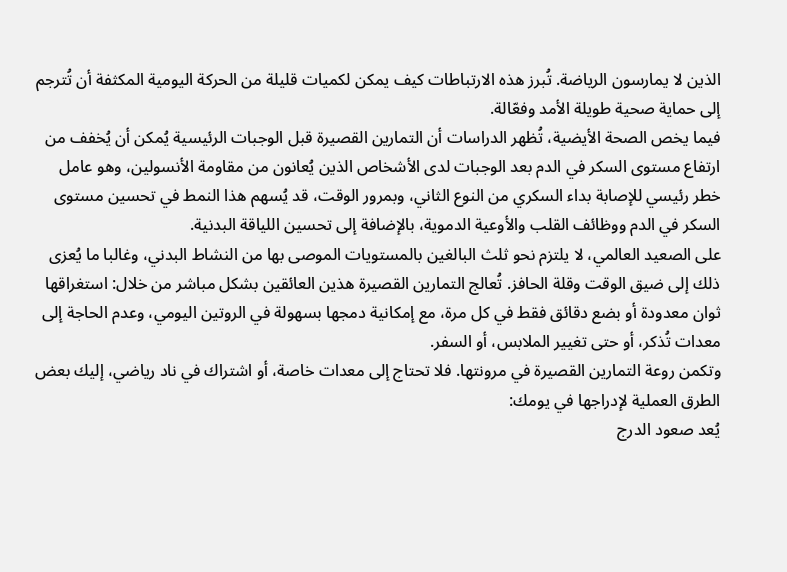الذين لا يمارسون الرياضة. تُبرز هذه الارتباطات كيف يمكن لكميات قليلة من الحركة اليومية المكثفة أن تُترجم إلى حماية صحية طويلة الأمد وفعّالة.
فيما يخص الصحة الأيضية، تُظهر الدراسات أن التمارين القصيرة قبل الوجبات الرئيسية يُمكن أن يُخفف من ارتفاع مستوى السكر في الدم بعد الوجبات لدى الأشخاص الذين يُعانون من مقاومة الأنسولين، وهو عامل خطر رئيسي للإصابة بداء السكري من النوع الثاني، وبمرور الوقت، قد يُسهم هذا النمط في تحسين مستوى السكر في الدم ووظائف القلب والأوعية الدموية، بالإضافة إلى تحسين اللياقة البدنية.
على الصعيد العالمي، لا يلتزم نحو ثلث البالغين بالمستويات الموصى بها من النشاط البدني، وغالبا ما يُعزى ذلك إلى ضيق الوقت وقلة الحافز. تُعالج التمارين القصيرة هذين العائقين بشكل مباشر من خلال: استغراقها ثوان معدودة أو بضع دقائق فقط في كل مرة، مع إمكانية دمجها بسهولة في الروتين اليومي، وعدم الحاجة إلى معدات تُذكر، أو حتى تغيير الملابس، أو السفر.
وتكمن روعة التمارين القصيرة في مرونتها. فلا تحتاج إلى معدات خاصة، أو اشتراك في ناد رياضي، إليك بعض الطرق العملية لإدراجها في يومك:
يُعد صعود الدرج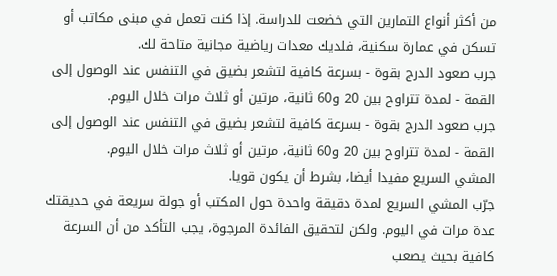من أكثر أنواع التمارين التي خضعت للدراسة. إذا كنت تعمل في مبنى مكاتب أو تسكن في عمارة سكنية، فلديك معدات رياضية مجانية متاحة لك.
جرب صعود الدرج بقوة - بسرعة كافية لتشعر بضيق في التنفس عند الوصول إلى القمة - لمدة تتراوح بين 20 و60 ثانية، مرتين أو ثلاث مرات خلال اليوم.
جرب صعود الدرج بقوة - بسرعة كافية لتشعر بضيق في التنفس عند الوصول إلى القمة - لمدة تتراوح بين 20 و60 ثانية، مرتين أو ثلاث مرات خلال اليوم.
المشي السريع مفيدا أيضا، بشرط أن يكون قويا.
جرّب المشي السريع لمدة دقيقة واحدة حول المكتب أو جولة سريعة في حديقتك عدة مرات في اليوم. ولكن لتحقيق الفائدة المرجوة، يجب التأكد من أن السرعة كافية بحيث يصعب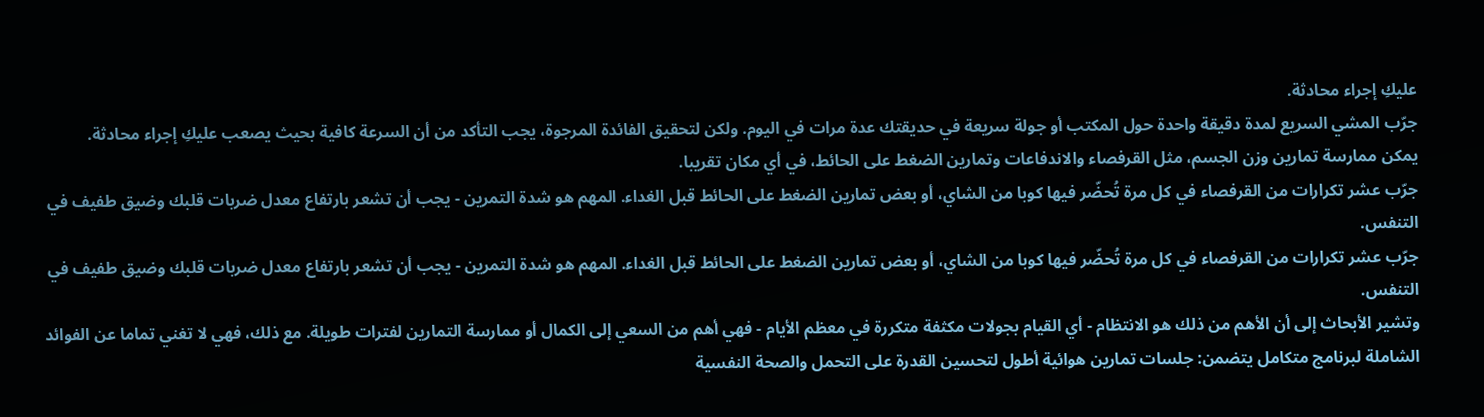عليكِ إجراء محادثة.
جرّب المشي السريع لمدة دقيقة واحدة حول المكتب أو جولة سريعة في حديقتك عدة مرات في اليوم. ولكن لتحقيق الفائدة المرجوة، يجب التأكد من أن السرعة كافية بحيث يصعب عليكِ إجراء محادثة.
يمكن ممارسة تمارين وزن الجسم، مثل القرفصاء والاندفاعات وتمارين الضغط على الحائط، في أي مكان تقريبا.
جرّب عشر تكرارات من القرفصاء في كل مرة تُحضّر فيها كوبا من الشاي، أو بعض تمارين الضغط على الحائط قبل الغداء. المهم هو شدة التمرين - يجب أن تشعر بارتفاع معدل ضربات قلبك وضيق طفيف في التنفس.
جرّب عشر تكرارات من القرفصاء في كل مرة تُحضّر فيها كوبا من الشاي، أو بعض تمارين الضغط على الحائط قبل الغداء. المهم هو شدة التمرين - يجب أن تشعر بارتفاع معدل ضربات قلبك وضيق طفيف في التنفس.
وتشير الأبحاث إلى أن الأهم من ذلك هو الانتظام - أي القيام بجولات مكثفة متكررة في معظم الأيام - فهي أهم من السعي إلى الكمال أو ممارسة التمارين لفترات طويلة. مع ذلك، فهي لا تغني تماما عن الفوائد الشاملة لبرنامج متكامل يتضمن: جلسات تمارين هوائية أطول لتحسين القدرة على التحمل والصحة النفسية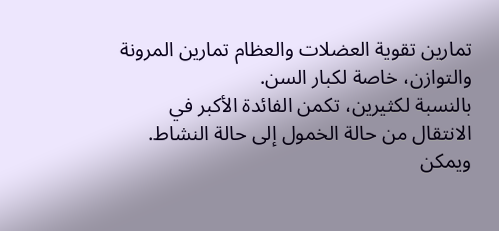تمارين تقوية العضلات والعظام تمارين المرونة والتوازن، خاصة لكبار السن.
بالنسبة لكثيرين، تكمن الفائدة الأكبر في الانتقال من حالة الخمول إلى حالة النشاط. ويمكن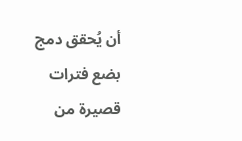أن يُحقق دمج بضع فترات قصيرة من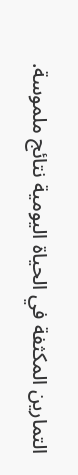التمارين المكثفة في الحياة اليومية نتائج ملموسة.